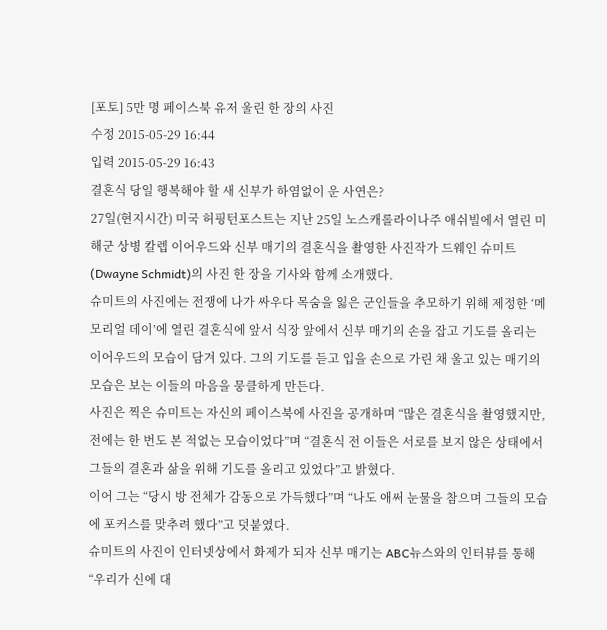[포토] 5만 명 페이스북 유저 울린 한 장의 사진
수정 2015-05-29 16:44
입력 2015-05-29 16:43
결혼식 당일 행복해야 할 새 신부가 하염없이 운 사연은?
27일(현지시간) 미국 허핑턴포스트는 지난 25일 노스캐롤라이나주 애쉬빌에서 열린 미 해군 상병 칼렙 이어우드와 신부 매기의 결혼식을 촬영한 사진작가 드웨인 슈미트(Dwayne Schmidt)의 사진 한 장을 기사와 함께 소개했다.
슈미트의 사진에는 전쟁에 나가 싸우다 목숨을 잃은 군인들을 추모하기 위해 제정한 ‘메모리얼 데이’에 열린 결혼식에 앞서 식장 앞에서 신부 매기의 손을 잡고 기도를 올리는 이어우드의 모습이 담겨 있다. 그의 기도를 듣고 입을 손으로 가린 채 울고 있는 매기의 모습은 보는 이들의 마음을 뭉클하게 만든다.
사진은 찍은 슈미트는 자신의 페이스북에 사진을 공개하며 “많은 결혼식을 촬영했지만, 전에는 한 번도 본 적없는 모습이었다”며 “결혼식 전 이들은 서로를 보지 않은 상태에서 그들의 결혼과 삶을 위해 기도를 올리고 있었다”고 밝혔다.
이어 그는 “당시 방 전체가 감동으로 가득했다”며 “나도 애써 눈물을 참으며 그들의 모습에 포커스를 맞추려 했다”고 덧붙였다.
슈미트의 사진이 인터넷상에서 화제가 되자 신부 매기는 ABC뉴스와의 인터뷰를 통해 “우리가 신에 대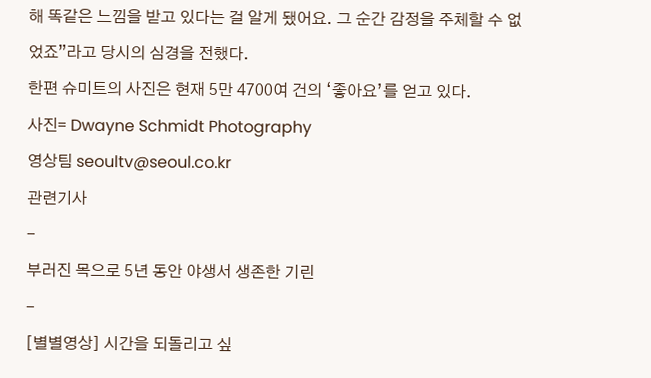해 똑같은 느낌을 받고 있다는 걸 알게 됐어요. 그 순간 감정을 주체할 수 없었죠”라고 당시의 심경을 전했다.
한편 슈미트의 사진은 현재 5만 4700여 건의 ‘좋아요’를 얻고 있다.
사진= Dwayne Schmidt Photography
영상팀 seoultv@seoul.co.kr
관련기사
-
부러진 목으로 5년 동안 야생서 생존한 기린
-
[별별영상] 시간을 되돌리고 싶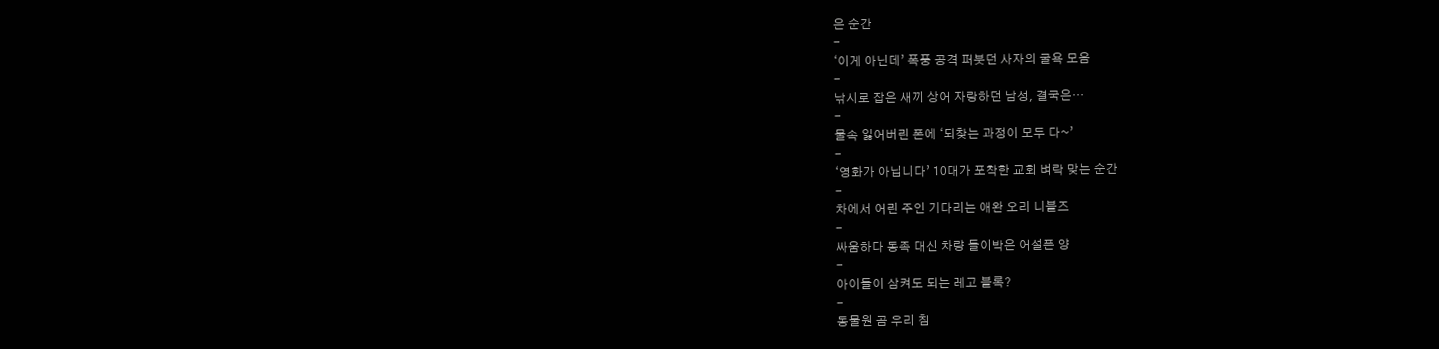은 순간
-
‘이게 아닌데’ 폭풍 공격 퍼붓던 사자의 굴욕 모음
-
낚시로 잡은 새끼 상어 자랑하던 남성, 결국은…
-
물속 잃어버린 폰에 ‘되찾는 과정이 모두 다~’
-
‘영화가 아닙니다’ 10대가 포착한 교회 벼락 맞는 순간
-
차에서 어린 주인 기다리는 애완 오리 니블즈
-
싸움하다 동족 대신 차량 들이박은 어설픈 양
-
아이들이 삼켜도 되는 레고 블록?
-
동물원 곰 우리 침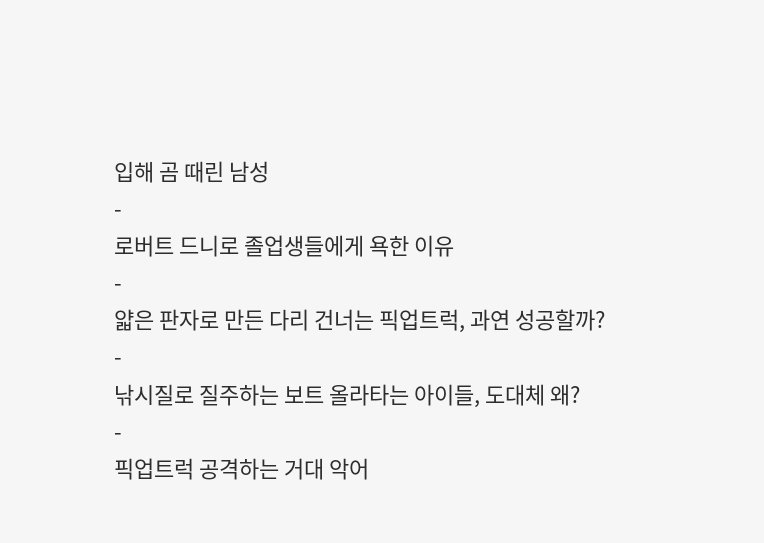입해 곰 때린 남성
-
로버트 드니로 졸업생들에게 욕한 이유
-
얇은 판자로 만든 다리 건너는 픽업트럭, 과연 성공할까?
-
낚시질로 질주하는 보트 올라타는 아이들, 도대체 왜?
-
픽업트럭 공격하는 거대 악어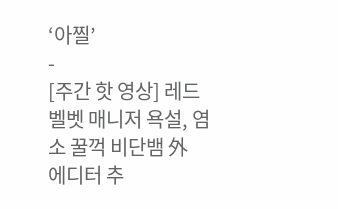‘아찔’
-
[주간 핫 영상] 레드벨벳 매니저 욕설, 염소 꿀꺽 비단뱀 外
에디터 추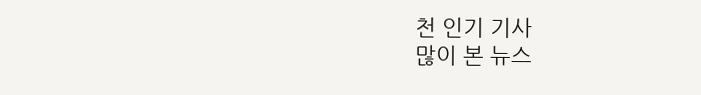천 인기 기사
많이 본 뉴스